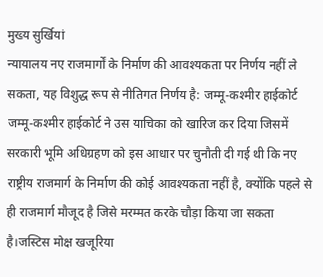मुख्य सुर्खियां
न्यायालय नए राजमार्गों के निर्माण की आवश्यकता पर निर्णय नहीं ले सकता, यह विशुद्ध रूप से नीतिगत निर्णय है: जम्मू-कश्मीर हाईकोर्ट
जम्मू-कश्मीर हाईकोर्ट ने उस याचिका को खारिज कर दिया जिसमें सरकारी भूमि अधिग्रहण को इस आधार पर चुनौती दी गई थी कि नए राष्ट्रीय राजमार्ग के निर्माण की कोई आवश्यकता नहीं है, क्योंकि पहले से ही राजमार्ग मौजूद है जिसे मरम्मत करके चौड़ा किया जा सकता है।जस्टिस मोक्ष खजूरिया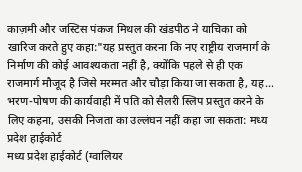काज़मी और जस्टिस पंकज मिथल की खंडपीठ ने याचिका को खारिज करते हुए कहा:"यह प्रस्तुत करना कि नए राष्ट्रीय राजमार्ग के निर्माण की कोई आवश्यकता नहीं है, क्योंकि पहले से ही एक राजमार्ग मौजूद है जिसे मरम्मत और चौड़ा किया जा सकता है, यह...
भरण-पोषण की कार्यवाही में पति को सैलरी स्लिप प्रस्तुत करने के लिए कहना, उसकी निजता का उल्लंघन नहीं कहा जा सकता: मध्य प्रदेश हाईकोर्ट
मध्य प्रदेश हाईकोर्ट (ग्वालियर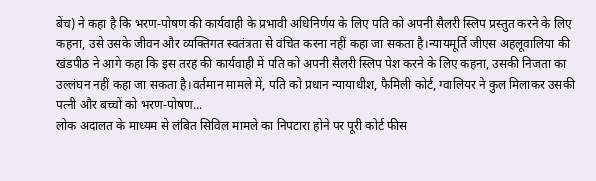बेंच) ने कहा है कि भरण-पोषण की कार्यवाही के प्रभावी अधिनिर्णय के लिए पति को अपनी सैलरी स्लिप प्रस्तुत करने के लिए कहना, उसे उसके जीवन और व्यक्तिगत स्वतंत्रता से वंचित करना नहीं कहा जा सकता है।न्यायमूर्ति जीएस अहलूवालिया की खंडपीठ ने आगे कहा कि इस तरह की कार्यवाही में पति को अपनी सैलरी स्लिप पेश करने के लिए कहना, उसकी निजता का उल्लंघन नहीं कहा जा सकता है।वर्तमान मामले में, पति को प्रधान न्यायाधीश, फैमिली कोर्ट, ग्वालियर ने कुल मिलाकर उसकी पत्नी और बच्चों को भरण-पोषण...
लोक अदालत के माध्यम से लंबित सिविल मामले का निपटारा होने पर पूरी कोर्ट फीस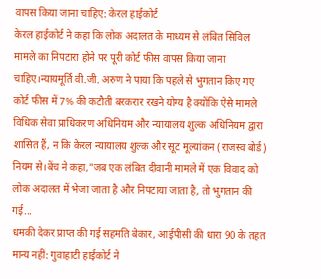वापस किया जाना चाहिए: केरल हाईकोर्ट
केरल हाईकोर्ट ने कहा कि लोक अदालत के माध्यम से लंबित सिविल मामले का निपटारा होने पर पूरी कोर्ट फीस वापस किया जाना चाहिए।न्यायमूर्ति वी.जी. अरुण ने पाया कि पहले से भुगतान किए गए कोर्ट फीस में 7% की कटौती बरकरार रखने योग्य है क्योंकि ऐसे मामले विधिक सेवा प्राधिकरण अधिनियम और न्यायालय शुल्क अधिनियम द्वारा शासित हैं, न कि केरल न्यायालय शुल्क और सूट मूल्यांकन (राजस्व बोर्ड) नियम से।बेंच ने कहा,"जब एक लंबित दीवानी मामले में एक विवाद को लोक अदालत में भेजा जाता है और निपटाया जाता है, तो भुगतान की गई...
धमकी देकर प्राप्त की गई सहमति बेकार, आईपीसी की धारा 90 के तहत मान्य नहीं: गुवाहाटी हाईकोर्ट ने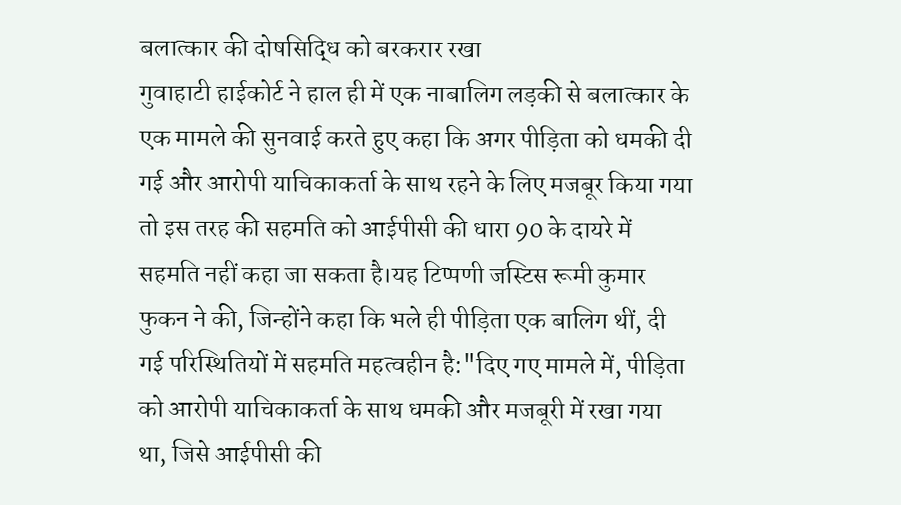बलात्कार की दोषसिद्धि को बरकरार रखा
गुवाहाटी हाईकोर्ट ने हाल ही में एक नाबालिग लड़की से बलात्कार के एक मामले की सुनवाई करते हुए कहा कि अगर पीड़िता को धमकी दी गई और आरोपी याचिकाकर्ता के साथ रहने के लिए मजबूर किया गया तो इस तरह की सहमति को आईपीसी की धारा 90 के दायरे में सहमति नहीं कहा जा सकता है।यह टिप्पणी जस्टिस रूमी कुमार फुकन ने की, जिन्होंने कहा कि भले ही पीड़िता एक बालिग थीं, दी गई परिस्थितियों में सहमति महत्वहीन है:"दिए गए मामले में, पीड़िता को आरोपी याचिकाकर्ता के साथ धमकी और मजबूरी में रखा गया था, जिसे आईपीसी की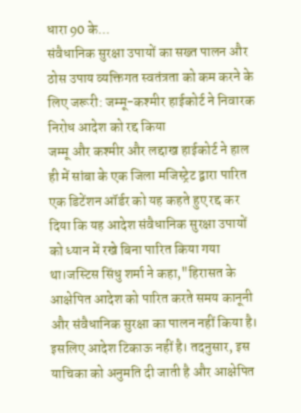धारा 90 के...
संवैधानिक सुरक्षा उपायों का सख्त पालन और ठोस उपाय व्यक्तिगत स्वतंत्रता को कम करने के लिए जरूरी: जम्मू-कश्मीर हाईकोर्ट ने निवारक निरोध आदेश को रद्द किया
जम्मू और कश्मीर और लद्दाख हाईकोर्ट ने हाल ही में सांबा के एक जिला मजिस्ट्रेट द्वारा पारित एक डिटेंशन ऑर्डर को यह कहते हुए रद्द कर दिया कि यह आदेश संवैधानिक सुरक्षा उपायों को ध्यान में रखे बिना पारित किया गया था।जस्टिस सिंधु शर्मा ने कहा,"हिरासत के आक्षेपित आदेश को पारित करते समय कानूनी और संवैधानिक सुरक्षा का पालन नहीं किया है। इसलिए आदेश टिकाऊ नहीं है। तदनुसार, इस याचिका को अनुमति दी जाती है और आक्षेपित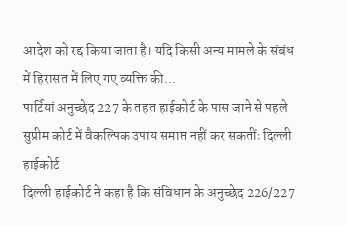आदेश को रद्द किया जाता है। यदि किसी अन्य मामले के संबंध में हिरासत में लिए गए व्यक्ति की...
पार्टियां अनुच्छेद 227 के तहत हाईकोर्ट के पास जाने से पहले सुप्रीम कोर्ट में वैकल्पिक उपाय समाप्त नहीं कर सकतींः दिल्ली हाईकोर्ट
दिल्ली हाईकोर्ट ने कहा है कि संविधान के अनुच्छेद 226/227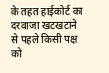के तहत हाईकोर्ट का दरवाजा खटखटाने से पहले किसी पक्ष को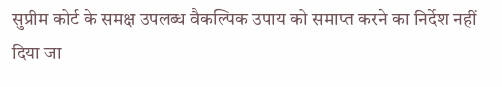सुप्रीम कोर्ट के समक्ष उपलब्ध वैकल्पिक उपाय को समाप्त करने का निर्देश नहीं दिया जा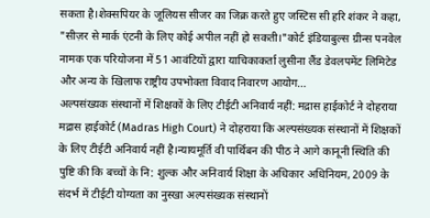सकता है।शेक्सपियर के जूलियस सीजर का जिक्र करते हुए जस्टिस सी हरि शंकर ने कहा, "सीज़र से मार्क एंटनी के लिए कोई अपील नहीं हो सकती।"कोर्ट इंडियाबुल्स ग्रीन्स पनवेल नामक एक परियोजना में 51 आवंटियों द्वारा याचिकाकर्ता लुसीना लैंड डेवलपमेंट लिमिटेड और अन्य के खिलाफ राष्ट्रीय उपभोक्ता विवाद निवारण आयोग...
अल्पसंख्यक संस्थानों में शिक्षकों के लिए टीईटी अनिवार्य नहीं: मद्रास हाईकोर्ट ने दोहराया
मद्रास हाईकोर्ट (Madras High Court) ने दोहराया कि अल्पसंख्यक संस्थानों में शिक्षकों के लिए टीईटी अनिवार्य नहीं है।न्यायमूर्ति वी पार्थिबन की पीठ ने आगे कानूनी स्थिति की पुष्टि की कि बच्चों के नि: शुल्क और अनिवार्य शिक्षा के अधिकार अधिनियम, 2009 के संदर्भ में टीईटी योग्यता का नुस्खा अल्पसंख्यक संस्थानों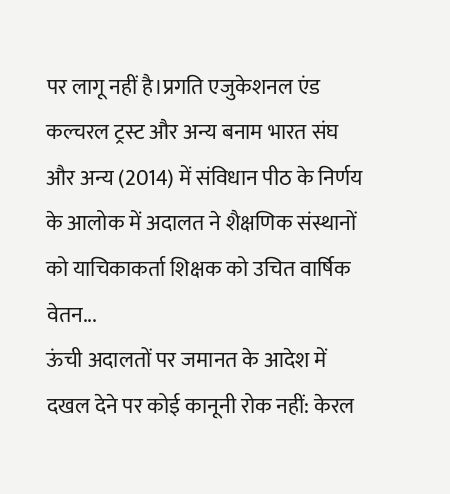पर लागू नहीं है।प्रगति एजुकेशनल एंड कल्चरल ट्रस्ट और अन्य बनाम भारत संघ और अन्य (2014) में संविधान पीठ के निर्णय के आलोक में अदालत ने शैक्षणिक संस्थानों को याचिकाकर्ता शिक्षक को उचित वार्षिक वेतन...
ऊंची अदालतों पर जमानत के आदेश में दखल देने पर कोई कानूनी रोक नहीं: केरल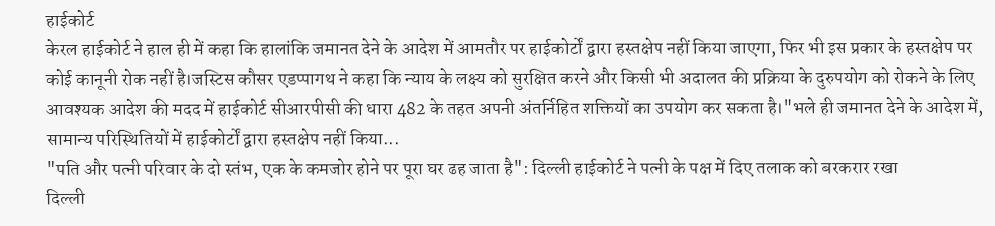हाईकोर्ट
केरल हाईकोर्ट ने हाल ही में कहा कि हालांकि जमानत देने के आदेश में आमतौर पर हाईकोर्टों द्वारा हस्तक्षेप नहीं किया जाएगा, फिर भी इस प्रकार के हस्तक्षेप पर कोई कानूनी रोक नहीं है।जस्टिस कौसर एडप्पागथ ने कहा कि न्याय के लक्ष्य को सुरक्षित करने और किसी भी अदालत की प्रक्रिया के दुरुपयोग को रोकने के लिए आवश्यक आदेश की मदद में हाईकोर्ट सीआरपीसी की धारा 482 के तहत अपनी अंतर्निहित शक्तियों का उपयोग कर सकता है।"भले ही जमानत देने के आदेश में, सामान्य परिस्थितियों में हाईकोर्टों द्वारा हस्तक्षेप नहीं किया...
"पति और पत्नी परिवार के दो स्तंभ, एक के कमजोर होने पर पूरा घर ढह जाता है": दिल्ली हाईकोर्ट ने पत्नी के पक्ष में दिए तलाक को बरकरार रखा
दिल्ली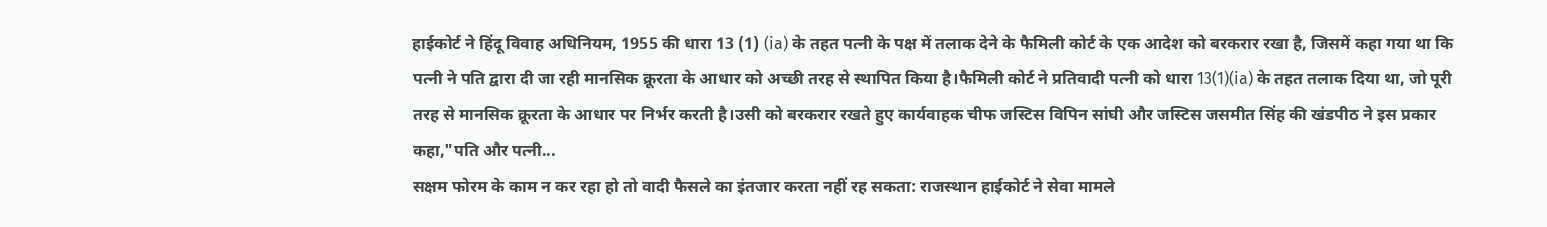हाईकोर्ट ने हिंदू विवाह अधिनियम, 1955 की धारा 13 (1) (ia) के तहत पत्नी के पक्ष में तलाक देने के फैमिली कोर्ट के एक आदेश को बरकरार रखा है, जिसमें कहा गया था कि पत्नी ने पति द्वारा दी जा रही मानसिक क्रूरता के आधार को अच्छी तरह से स्थापित किया है।फैमिली कोर्ट ने प्रतिवादी पत्नी को धारा 13(1)(ia) के तहत तलाक दिया था, जो पूरी तरह से मानसिक क्रूरता के आधार पर निर्भर करती है।उसी को बरकरार रखते हुए कार्यवाहक चीफ जस्टिस विपिन सांघी और जस्टिस जसमीत सिंह की खंडपीठ ने इस प्रकार कहा,"पति और पत्नी...
सक्षम फोरम के काम न कर रहा हो तो वादी फैसले का इंतजार करता नहीं रह सकता: राजस्थान हाईकोर्ट ने सेवा मामले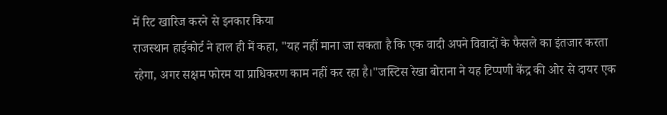में रिट खारिज करने से इनकार किया
राजस्थान हाईकोर्ट ने हाल ही में कहा, "यह नहीं माना जा सकता है कि एक वादी अपने विवादों के फैसले का इंतजार करता रहेगा, अगर सक्षम फोरम या प्राधिकरण काम नहीं कर रहा है।"जस्टिस रेखा बोराना ने यह टिप्पणी केंद्र की ओर से दायर एक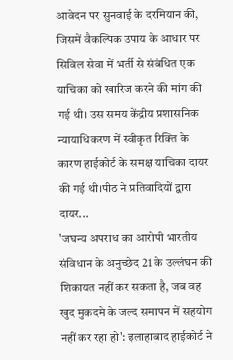आवेदन पर सुनवाई के दरमियान की, जिसमें वैकल्पिक उपाय के आधार पर सिविल सेवा में भर्ती से संबंधित एक याचिका को खारिज करने की मांग की गई थी। उस समय केंद्रीय प्रशासनिक न्यायाधिकरण में स्वीकृत रिक्ति के कारण हाईकोर्ट के समक्ष याचिका दायर की गई थी।पीठ ने प्रतिवादियों द्वारा दायर...
'जघन्य अपराध का आरोपी भारतीय संविधान के अनुच्छेद 21 के उल्लंघन की शिकायत नहीं कर सकता है, जब वह खुद मुकदमे के जल्द समापन में सहयोग नहीं कर रहा हो': इलाहाबाद हाईकोर्ट ने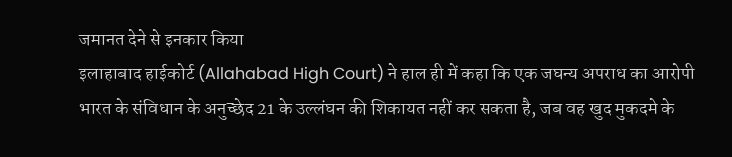जमानत देने से इनकार किया
इलाहाबाद हाईकोर्ट (Allahabad High Court) ने हाल ही में कहा कि एक जघन्य अपराध का आरोपी भारत के संविधान के अनुच्छेद 21 के उल्लंघन की शिकायत नहीं कर सकता है, जब वह खुद मुकदमे के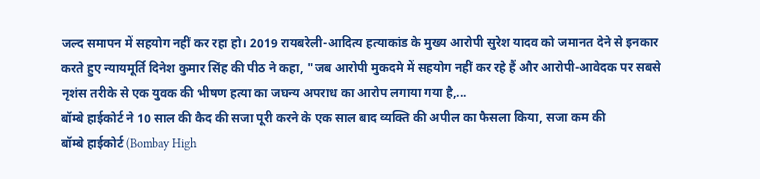जल्द समापन में सहयोग नहीं कर रहा हो। 2019 रायबरेली-आदित्य हत्याकांड के मुख्य आरोपी सुरेश यादव को जमानत देने से इनकार करते हुए न्यायमूर्ति दिनेश कुमार सिंह की पीठ ने कहा, "जब आरोपी मुकदमे में सहयोग नहीं कर रहे हैं और आरोपी-आवेदक पर सबसे नृशंस तरीके से एक युवक की भीषण हत्या का जघन्य अपराध का आरोप लगाया गया है,...
बॉम्बे हाईकोर्ट ने 10 साल की कैद की सजा पूरी करने के एक साल बाद व्यक्ति की अपील का फैसला किया, सजा कम की
बॉम्बे हाईकोर्ट (Bombay High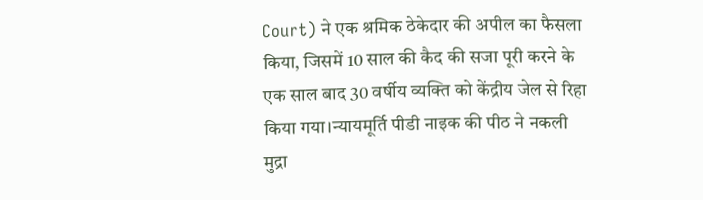Court) ने एक श्रमिक ठेकेदार की अपील का फैसला किया, जिसमें 10 साल की कैद की सजा पूरी करने के एक साल बाद 30 वर्षीय व्यक्ति को केंद्रीय जेल से रिहा किया गया।न्यायमूर्ति पीडी नाइक की पीठ ने नकली मुद्रा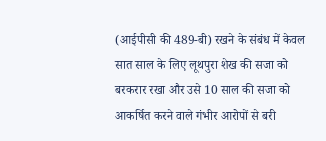(आईपीसी की 489-बी) रखने के संबंध में केवल सात साल के लिए लूथपुरा शेख की सजा को बरकरार रखा और उसे 10 साल की सजा को आकर्षित करने वाले गंभीर आरोपों से बरी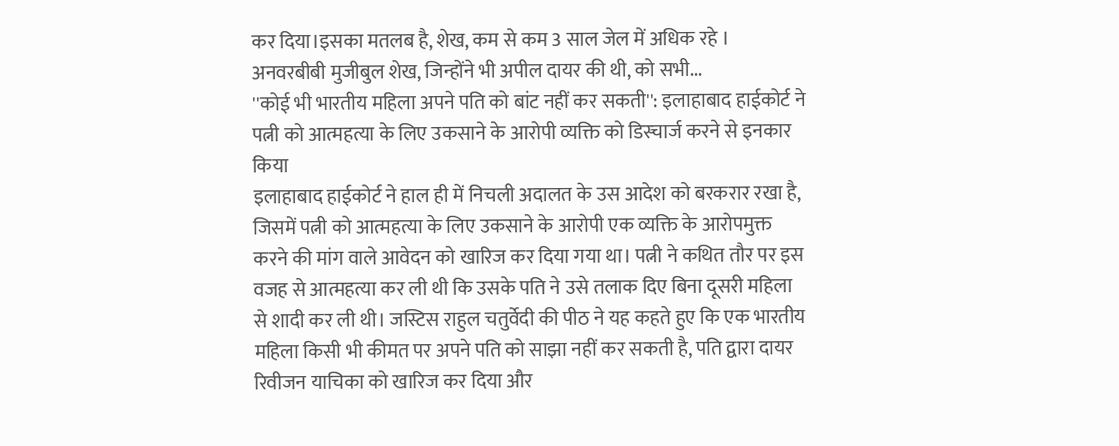कर दिया।इसका मतलब है, शेख, कम से कम 3 साल जेल में अधिक रहे । अनवरबीबी मुजीबुल शेख, जिन्होंने भी अपील दायर की थी, को सभी...
''कोई भी भारतीय महिला अपने पति को बांट नहीं कर सकती'': इलाहाबाद हाईकोर्ट ने पत्नी को आत्महत्या के लिए उकसाने के आरोपी व्यक्ति को डिस्चार्ज करने से इनकार किया
इलाहाबाद हाईकोर्ट ने हाल ही में निचली अदालत के उस आदेश को बरकरार रखा है, जिसमें पत्नी को आत्महत्या के लिए उकसाने के आरोपी एक व्यक्ति के आरोपमुक्त करने की मांग वाले आवेदन को खारिज कर दिया गया था। पत्नी ने कथित तौर पर इस वजह से आत्महत्या कर ली थी कि उसके पति ने उसे तलाक दिए बिना दूसरी महिला से शादी कर ली थी। जस्टिस राहुल चतुर्वेदी की पीठ ने यह कहते हुए कि एक भारतीय महिला किसी भी कीमत पर अपने पति को साझा नहीं कर सकती है, पति द्वारा दायर रिवीजन याचिका को खारिज कर दिया और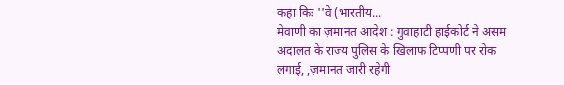कहा किः ''वे (भारतीय...
मेवाणी का ज़मानत आदेश : गुवाहाटी हाईकोर्ट ने असम अदालत के राज्य पुलिस के खिलाफ टिप्पणी पर रोक लगाई, ,ज़मानत जारी रहेगी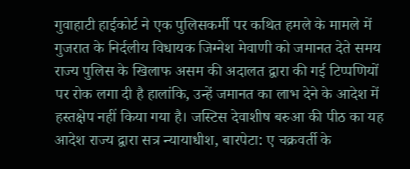गुवाहाटी हाईकोर्ट ने एक पुलिसकर्मी पर कथित हमले के मामले में गुजरात के निर्दलीय विधायक जिग्नेश मेवाणी को जमानत देते समय राज्य पुलिस के खिलाफ असम की अदालत द्वारा की गई टिप्पणियों पर रोक लगा दी है हालांकि, उन्हें जमानत का लाभ देने के आदेश में हस्तक्षेप नहीं किया गया है। जस्टिस देवाशीष बरुआ की पीठ का यह आदेश राज्य द्वारा सत्र न्यायाधीश, बारपेटा: ए चक्रवर्ती के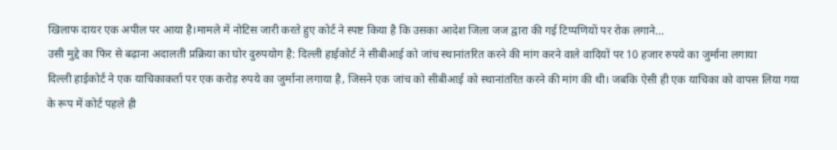खिलाफ दायर एक अपील पर आया है।मामले में नोटिस जारी करते हुए कोर्ट ने स्पष्ट किया है कि उसका आदेश जिला जज द्वारा की गई टिप्पणियों पर रोक लगाने...
उसी मुद्दे का फिर से बढ़ाना अदालती प्रक्रिया का घोर दुरुपयोग है: दिल्ली हाईकोर्ट ने सीबीआई को जांच स्थानांतरित करने की मांग करने वाले वादियों पर 10 हजार रुपये का जुर्माना लगाया
दिल्ली हाईकोर्ट ने एक याचिकाकर्ता पर एक करोड़ रुपये का जुर्माना लगाया है, जिसने एक जांच को सीबीआई को स्थानांतरित करने की मांग की थी। जबकि ऐसी ही एक याचिका को वापस लिया गया के रूप में कोर्ट पहले ही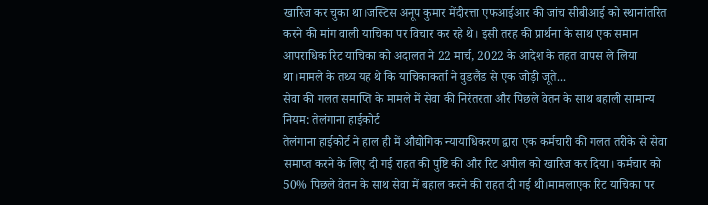खारिज कर चुका था।जस्टिस अनूप कुमार मेंदीरत्ता एफआईआर की जांच सीबीआई को स्थानांतरित करने की मांग वाली याचिका पर विचार कर रहे थे। इसी तरह की प्रार्थना के साथ एक समान आपराधिक रिट याचिका को अदालत ने 22 मार्च, 2022 के आदेश के तहत वापस ले लिया था।मामले के तथ्य यह थे कि याचिकाकर्ता ने वुडलैंड से एक जोड़ी जूते...
सेवा की गलत समाप्ति के मामले में सेवा की निरंतरता और पिछले वेतन के साथ बहाली सामान्य नियम: तेलंगाना हाईकोर्ट
तेलंगाना हाईकोर्ट ने हाल ही में औद्योगिक न्यायाधिकरण द्वारा एक कर्मचारी की गलत तरीके से सेवा समाप्त करने के लिए दी गई राहत की पुष्टि की और रिट अपील को खारिज कर दिया। कर्मचार को 50% पिछले वेतन के साथ सेवा में बहाल करने की राहत दी गई थी।मामलाएक रिट याचिका पर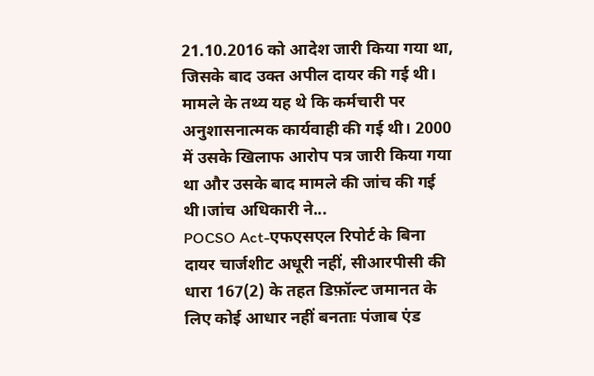21.10.2016 को आदेश जारी किया गया था, जिसके बाद उक्त अपील दायर की गई थी। मामले के तथ्य यह थे कि कर्मचारी पर अनुशासनात्मक कार्यवाही की गई थी। 2000 में उसके खिलाफ आरोप पत्र जारी किया गया था और उसके बाद मामले की जांच की गई थी।जांच अधिकारी ने...
POCSO Act-एफएसएल रिपोर्ट के बिना दायर चार्जशीट अधूरी नहीं, सीआरपीसी की धारा 167(2) के तहत डिफ़ॉल्ट जमानत के लिए कोई आधार नहीं बनताः पंजाब एंड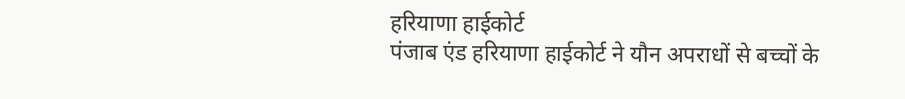हरियाणा हाईकोर्ट
पंजाब एंड हरियाणा हाईकोर्ट ने यौन अपराधों से बच्चों के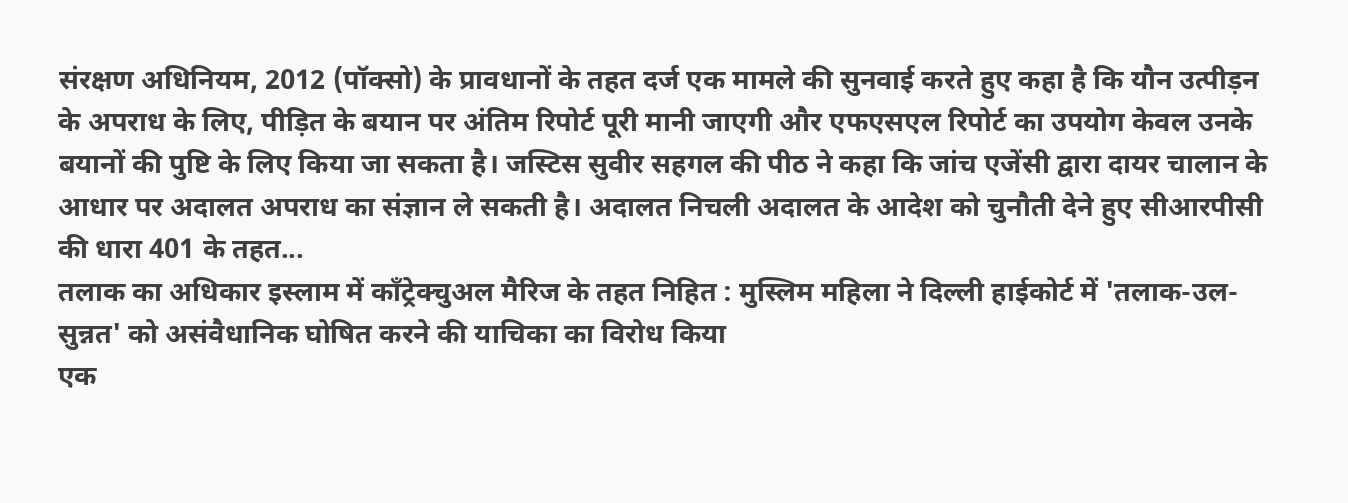संरक्षण अधिनियम, 2012 (पॉक्सो) के प्रावधानों के तहत दर्ज एक मामले की सुनवाई करते हुए कहा है कि यौन उत्पीड़न के अपराध के लिए, पीड़ित के बयान पर अंतिम रिपोर्ट पूरी मानी जाएगी और एफएसएल रिपोर्ट का उपयोग केवल उनके बयानों की पुष्टि के लिए किया जा सकता है। जस्टिस सुवीर सहगल की पीठ ने कहा कि जांच एजेंसी द्वारा दायर चालान के आधार पर अदालत अपराध का संज्ञान ले सकती है। अदालत निचली अदालत के आदेश को चुनौती देने हुए सीआरपीसी की धारा 401 के तहत...
तलाक का अधिकार इस्लाम में कॉंट्रेक्चुअल मैरिज के तहत निहित : मुस्लिम महिला ने दिल्ली हाईकोर्ट में 'तलाक-उल-सुन्नत' को असंवैधानिक घोषित करने की याचिका का विरोध किया
एक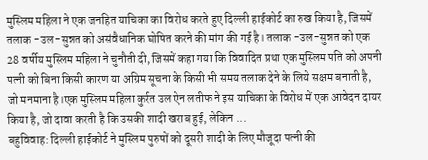मुस्लिम महिला ने एक जनहित याचिका का विरोध करते हुए दिल्ली हाईकोर्ट का रुख किया है, जिसमें तलाक -उल-सुन्नत को असंवैधानिक घोषित करने की मांग की गई है। तलाक -उल-सुन्नत को एक 28 वर्षीय मुस्लिम महिला ने चुनौती दी, जिसमें कहा गया कि विवादित प्रथा एक मुस्लिम पति को अपनी पत्नी को बिना किसी कारण या अग्रिम सूचना के किसी भी समय तलाक देने के लिये सक्षम बनाती है, जो मनमाना है।एक मुस्लिम महिला कुर्रत उल ऐन लतीफ ने इस याचिका के विरोध में एक आवेदन दायर किया है, जो दावा करती है कि उसकी शादी खराब हुई, लेकिन ...
बहुविवाह: दिल्ली हाईकोर्ट ने मुस्लिम पुरुषों को दूसरी शादी के लिए मौजूदा पत्नी की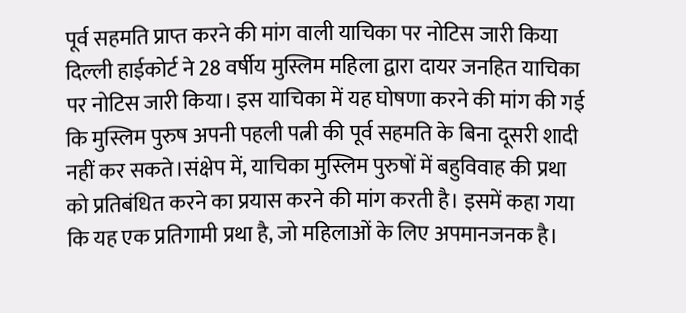पूर्व सहमति प्राप्त करने की मांग वाली याचिका पर नोटिस जारी किया
दिल्ली हाईकोर्ट ने 28 वर्षीय मुस्लिम महिला द्वारा दायर जनहित याचिका पर नोटिस जारी किया। इस याचिका में यह घोषणा करने की मांग की गई कि मुस्लिम पुरुष अपनी पहली पत्नी की पूर्व सहमति के बिना दूसरी शादी नहीं कर सकते।संक्षेप में, याचिका मुस्लिम पुरुषों में बहुविवाह की प्रथा को प्रतिबंधित करने का प्रयास करने की मांग करती है। इसमें कहा गया कि यह एक प्रतिगामी प्रथा है, जो महिलाओं के लिए अपमानजनक है।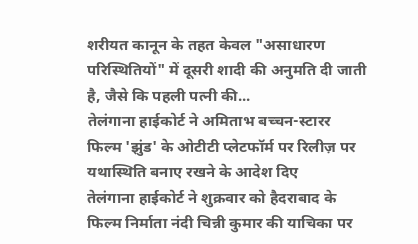शरीयत कानून के तहत केवल "असाधारण परिस्थितियों" में दूसरी शादी की अनुमति दी जाती है, जैसे कि पहली पत्नी की...
तेलंगाना हाईकोर्ट ने अमिताभ बच्चन-स्टारर फिल्म 'झुंड' के ओटीटी प्लेटफॉर्म पर रिलीज़ पर यथास्थिति बनाए रखने के आदेश दिए
तेलंगाना हाईकोर्ट ने शुक्रवार को हैदराबाद के फिल्म निर्माता नंदी चिन्नी कुमार की याचिका पर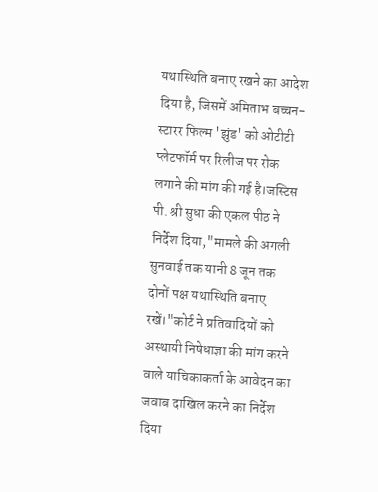यथास्थिति बनाए रखने का आदेश दिया है, जिसमें अमिताभ बच्चन-स्टारर फिल्म 'झुंड' को ओटीटी प्लेटफॉर्म पर रिलीज पर रोक लगाने की मांग की गई है।जस्टिस पी. श्री सुधा की एकल पीठ ने निर्देश दिया,"मामले की अगली सुनवाई तक यानी 8 जून तक दोनों पक्ष यथास्थिति बनाए रखें।"कोर्ट ने प्रतिवादियों को अस्थायी निषेधाज्ञा की मांग करने वाले याचिकाकर्ता के आवेदन का जवाब दाखिल करने का निर्देश दिया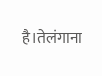है।तेलंगाना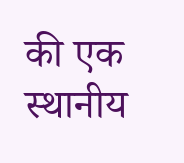की एक स्थानीय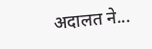अदालत ने...